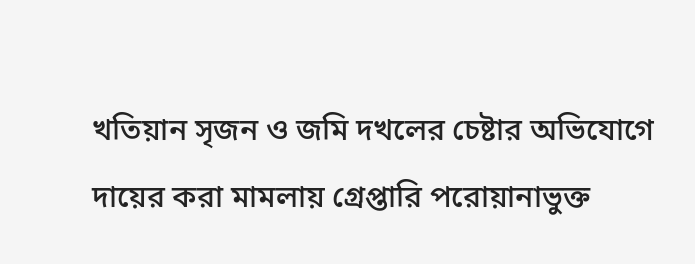খতিয়ান সৃজন ও জমি দখলের চেষ্টার অভিযোগে দায়ের করা মামলায় গ্রেপ্তারি পরোয়ানাভুক্ত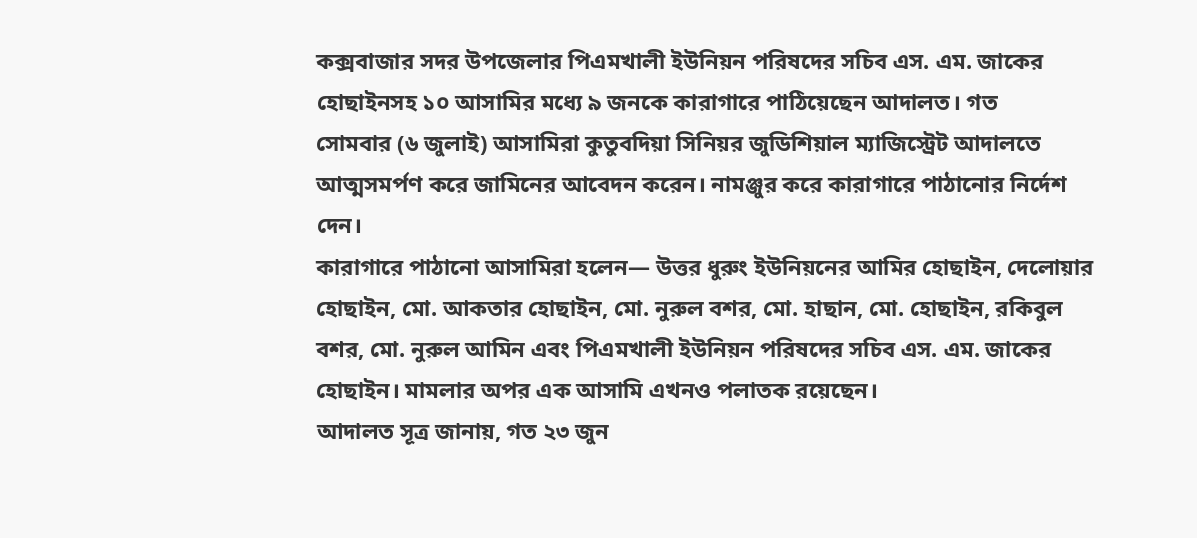কক্সবাজার সদর উপজেলার পিএমখালী ইউনিয়ন পরিষদের সচিব এস. এম. জাকের হোছাইনসহ ১০ আসামির মধ্যে ৯ জনকে কারাগারে পাঠিয়েছেন আদালত। গত
সোমবার (৬ জুলাই) আসামিরা কুতুবদিয়া সিনিয়র জুডিশিয়াল ম্যাজিস্ট্রেট আদালতে আত্মসমর্পণ করে জামিনের আবেদন করেন। নামঞ্জুর করে কারাগারে পাঠানোর নির্দেশ দেন।
কারাগারে পাঠানো আসামিরা হলেন— উত্তর ধুরুং ইউনিয়নের আমির হোছাইন, দেলোয়ার হোছাইন, মো. আকতার হোছাইন, মো. নুরুল বশর, মো. হাছান, মো. হোছাইন, রকিবুল বশর, মো. নুরুল আমিন এবং পিএমখালী ইউনিয়ন পরিষদের সচিব এস. এম. জাকের হোছাইন। মামলার অপর এক আসামি এখনও পলাতক রয়েছেন।
আদালত সূত্র জানায়, গত ২৩ জুন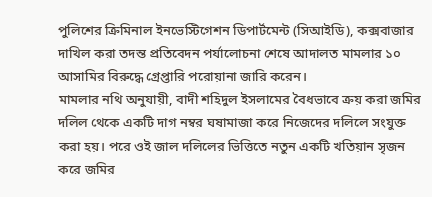পুলিশের ক্রিমিনাল ইনভেস্টিগেশন ডিপার্টমেন্ট (সিআইডি), কক্সবাজার দাখিল করা তদন্ত প্রতিবেদন পর্যালোচনা শেষে আদালত মামলার ১০ আসামির বিরুদ্ধে গ্রেপ্তারি পরোয়ানা জারি করেন।
মামলার নথি অনুযায়ী, বাদী শহিদুল ইসলামের বৈধভাবে ক্রয় করা জমির দলিল থেকে একটি দাগ নম্বর ঘষামাজা করে নিজেদের দলিলে সংযুক্ত করা হয়। পরে ওই জাল দলিলের ভিত্তিতে নতুন একটি খতিয়ান সৃজন করে জমির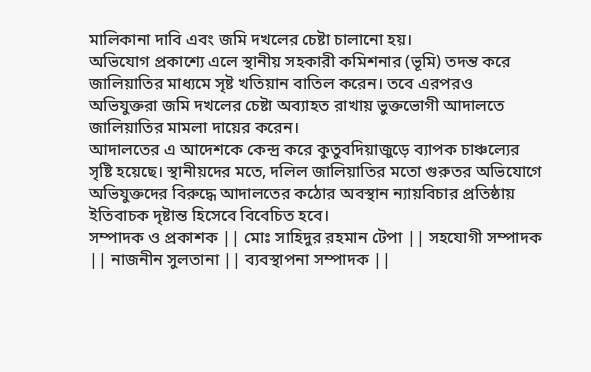মালিকানা দাবি এবং জমি দখলের চেষ্টা চালানো হয়।
অভিযোগ প্রকাশ্যে এলে স্থানীয় সহকারী কমিশনার (ভূমি) তদন্ত করে জালিয়াতির মাধ্যমে সৃষ্ট খতিয়ান বাতিল করেন। তবে এরপরও অভিযুক্তরা জমি দখলের চেষ্টা অব্যাহত রাখায় ভুক্তভোগী আদালতে জালিয়াতির মামলা দায়ের করেন।
আদালতের এ আদেশকে কেন্দ্র করে কুতুবদিয়াজুড়ে ব্যাপক চাঞ্চল্যের সৃষ্টি হয়েছে। স্থানীয়দের মতে, দলিল জালিয়াতির মতো গুরুতর অভিযোগে অভিযুক্তদের বিরুদ্ধে আদালতের কঠোর অবস্থান ন্যায়বিচার প্রতিষ্ঠায় ইতিবাচক দৃষ্টান্ত হিসেবে বিবেচিত হবে।
সম্পাদক ও প্রকাশক || মোঃ সাহিদুর রহমান টেপা || সহযোগী সম্পাদক || নাজনীন সুলতানা || ব্যবস্থাপনা সম্পাদক ||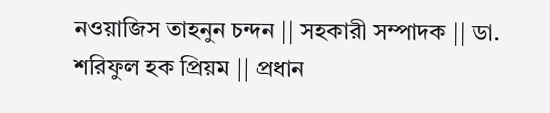নওয়াজিস তাহনুন চন্দন || সহকারী সম্পাদক || ডা. শরিফুল হক প্রিয়ম || প্রধান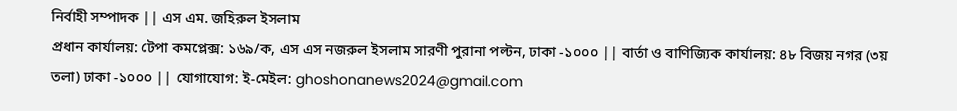নির্বাহী সম্পাদক || এস এম. জহিরুল ইসলাম
প্রধান কার্যালয়: টেপা কমপ্লেক্স: ১৬৯/ক, এস এস নজরুল ইসলাম সারণী পুরানা পল্টন, ঢাকা -১০০০ || বার্তা ও বাণিজ্যিক কার্যালয়: ৪৮ বিজয় নগর (৩য় তলা) ঢাকা -১০০০ || যোগাযোগ: ই-মেইল: ghoshonanews2024@gmail.com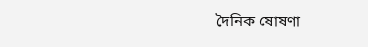দৈনিক ষোষণা